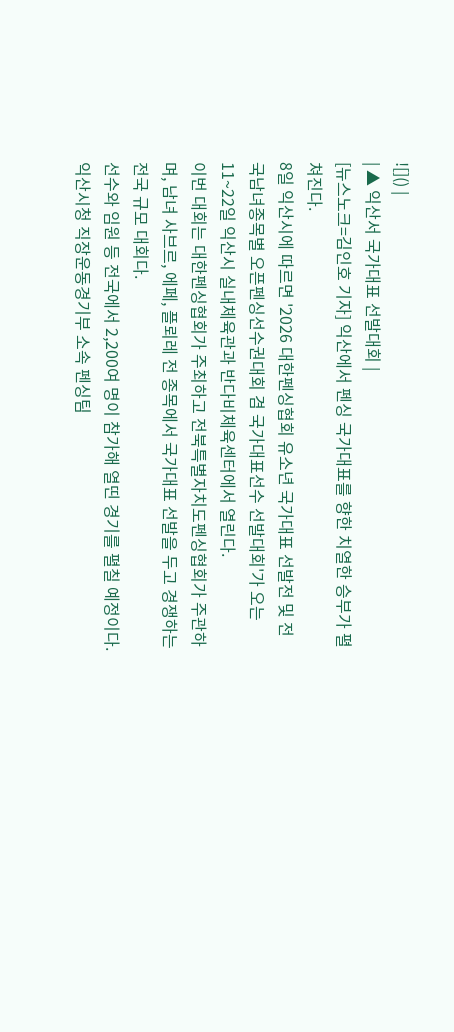![]() |
| ▲ 익산서 국가대표 선발대회 |
[뉴스노크=김인호 기자] 익산에서 펜싱 국가대표를 향한 치열한 승부가 펼쳐진다.
8일 익산시에 따르면 '2026 대한펜싱협회 유소년 국가대표 선발전 및 전국남녀종목별 오픈펜싱선수권대회 겸 국가대표선수 선발대회'가 오는 11~22일 익산시 실내체육관과 반다비체육센터에서 열린다.
이번 대회는 대한펜싱협회가 주최하고 전북특별자치도펜싱협회가 주관하며, 남녀 사브르, 에페, 플뢰레 전 종목에서 국가대표 선발을 두고 경쟁하는 전국 규모 대회다.
선수와 임원 등 전국에서 2,200여 명이 참가해 열띤 경기를 펼칠 예정이다.
익산시청 직장운동경기부 소속 펜싱팀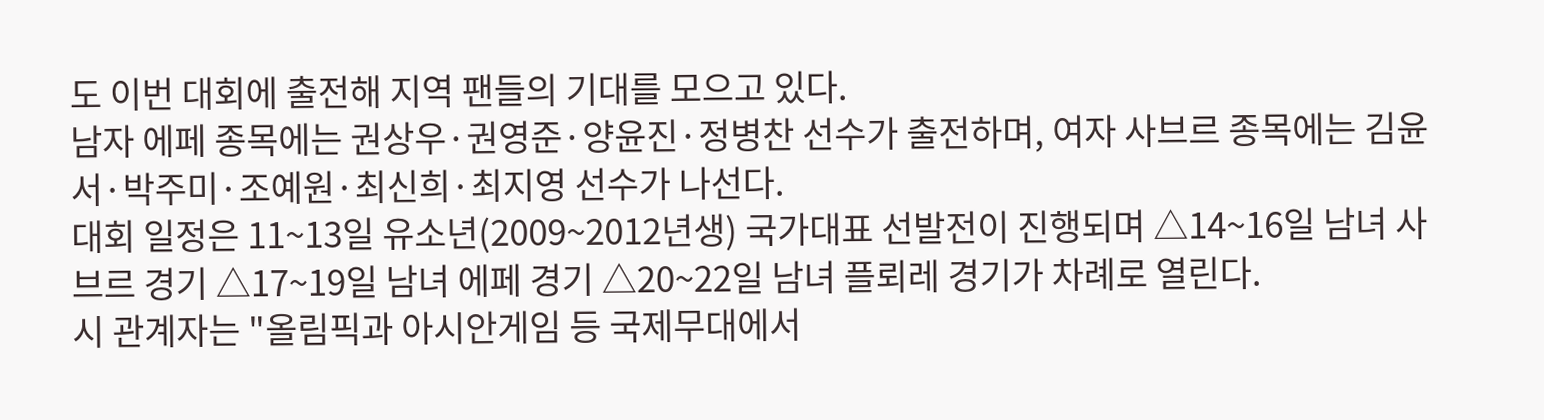도 이번 대회에 출전해 지역 팬들의 기대를 모으고 있다.
남자 에페 종목에는 권상우·권영준·양윤진·정병찬 선수가 출전하며, 여자 사브르 종목에는 김윤서·박주미·조예원·최신희·최지영 선수가 나선다.
대회 일정은 11~13일 유소년(2009~2012년생) 국가대표 선발전이 진행되며 △14~16일 남녀 사브르 경기 △17~19일 남녀 에페 경기 △20~22일 남녀 플뢰레 경기가 차례로 열린다.
시 관계자는 "올림픽과 아시안게임 등 국제무대에서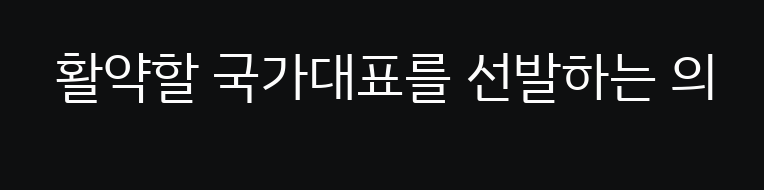활약할 국가대표를 선발하는 의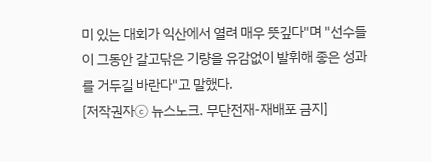미 있는 대회가 익산에서 열려 매우 뜻깊다"며 "선수들이 그동안 갈고닦은 기량을 유감없이 발휘해 좋은 성과를 거두길 바란다"고 말했다.
[저작권자ⓒ 뉴스노크. 무단전재-재배포 금지]